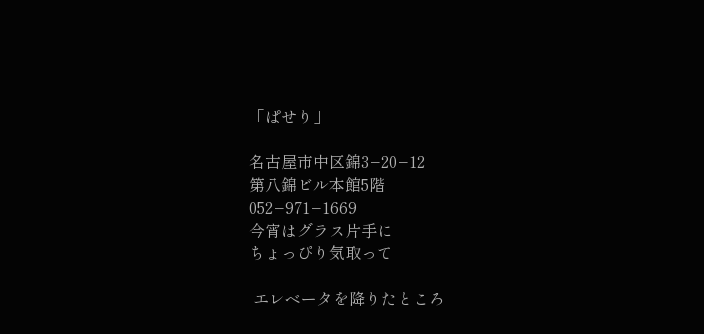「ぱせり」

名古屋市中区錦3−20−12
第八錦ビル本館5階
052−971−1669
今宵はグラス片手に
ちょっぴり気取って

 エレベータを降りたところ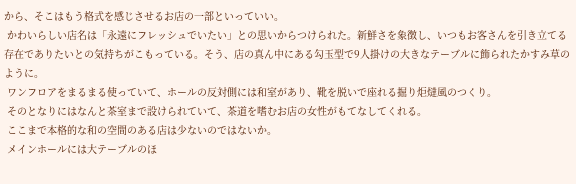から、そこはもう格式を感じさせるお店の一部といっていい。
 かわいらしい店名は「永遠にフレッシュでいたい」との思いからつけられた。新鮮さを象徴し、いつもお客さんを引き立てる存在でありたいとの気持ちがこもっている。そう、店の真ん中にある勾玉型で9人掛けの大きなテーブルに飾られたかすみ草のように。
 ワンフロアをまるまる使っていて、ホールの反対側には和室があり、靴を脱いで座れる掘り炬燵風のつくり。
 そのとなりにはなんと茶室まで設けられていて、茶道を嗜むお店の女性がもてなしてくれる。
 ここまで本格的な和の空間のある店は少ないのではないか。
 メインホールには大テーブルのほ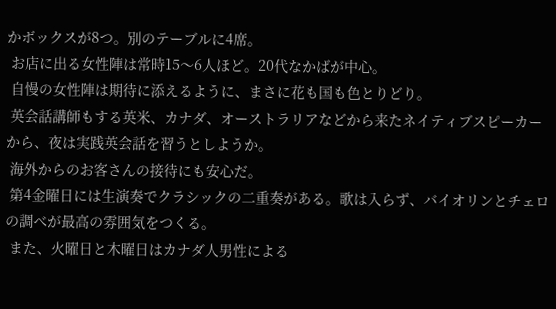かボックスが8つ。別のテーブルに4席。
 お店に出る女性陣は常時15〜6人ほど。20代なかばが中心。
 自慢の女性陣は期待に添えるように、まさに花も国も色とりどり。
 英会話講師もする英米、カナダ、オーストラリアなどから来たネイティブスピーカーから、夜は実践英会話を習うとしようか。
 海外からのお客さんの接待にも安心だ。
 第4金曜日には生演奏でクラシックの二重奏がある。歌は入らず、バイオリンとチェロの調べが最高の雰囲気をつくる。
 また、火曜日と木曜日はカナダ人男性による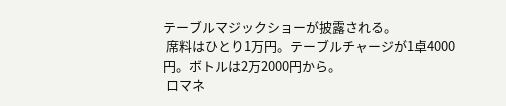テーブルマジックショーが披露される。
 席料はひとり1万円。テーブルチャージが1卓4000円。ボトルは2万2000円から。
 ロマネ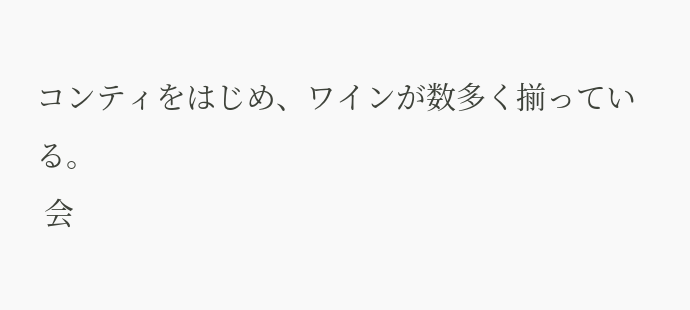コンティをはじめ、ワインが数多く揃っている。
 会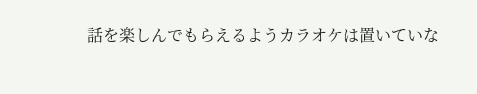話を楽しんでもらえるようカラオケは置いていな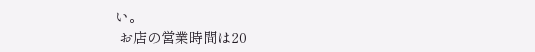い。
 お店の営業時間は20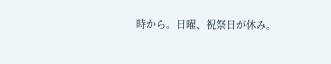時から。日曜、祝祭日が休み。